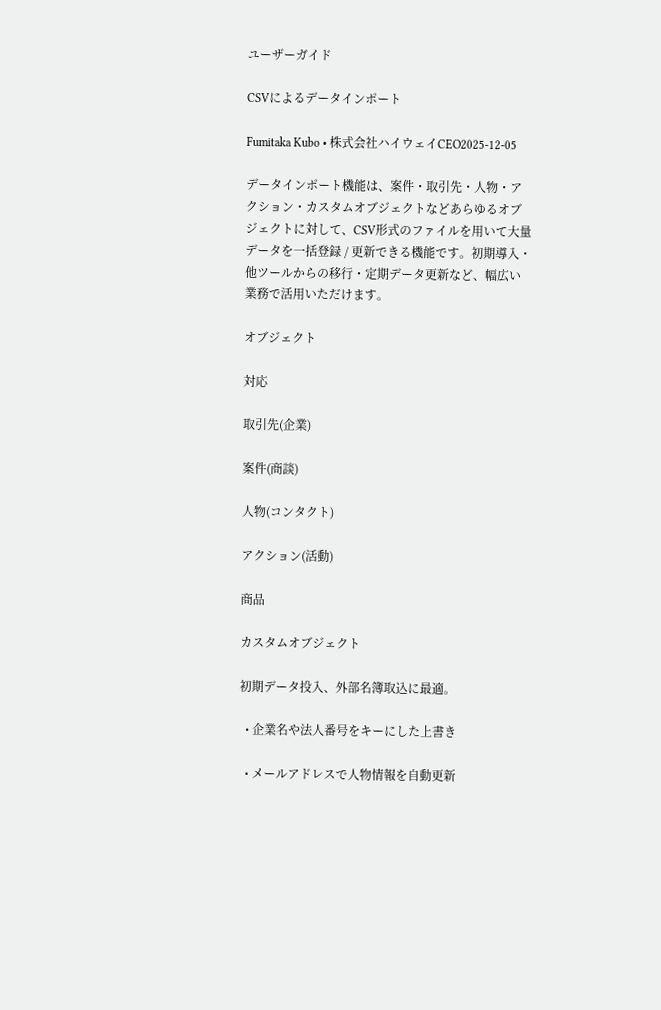ユーザーガイド

CSVによるデータインポート

Fumitaka Kubo • 株式会社ハイウェイCEO2025-12-05

データインポート機能は、案件・取引先・人物・アクション・カスタムオブジェクトなどあらゆるオブジェクトに対して、CSV形式のファイルを用いて大量データを一括登録 / 更新できる機能です。初期導入・他ツールからの移行・定期データ更新など、幅広い業務で活用いただけます。

オブジェクト

対応

取引先(企業)

案件(商談)

人物(コンタクト)

アクション(活動)

商品

カスタムオブジェクト

初期データ投入、外部名簿取込に最適。

  • 企業名や法人番号をキーにした上書き

  • メールアドレスで人物情報を自動更新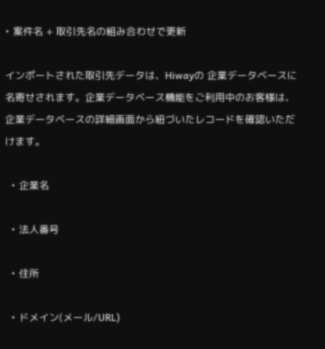• 案件名 + 取引先名の組み合わせで更新

インポートされた取引先データは、Hiwayの 企業データベースに名寄せされます。企業データベース機能をご利用中のお客様は、企業データベースの詳細画面から紐づいたレコードを確認いただけます。

  • 企業名

  • 法人番号

  • 住所

  • ドメイン(メール/URL)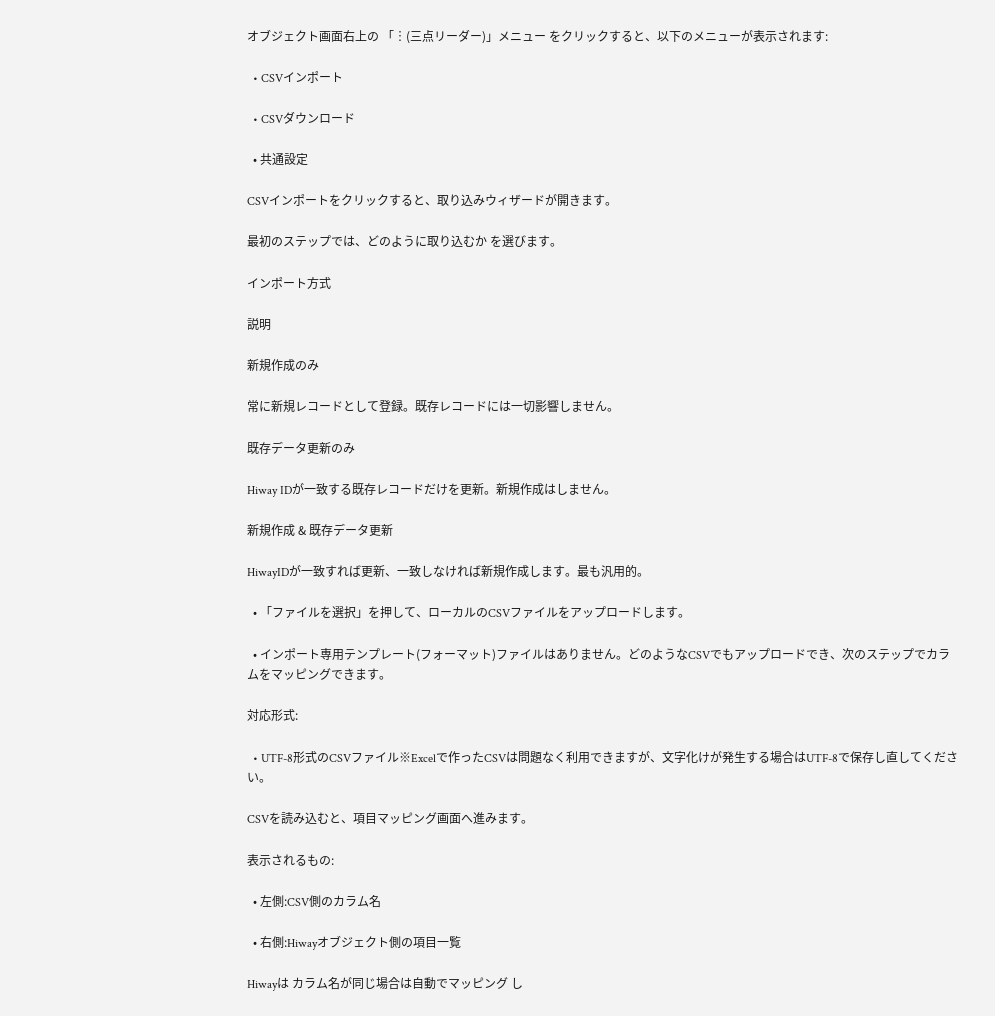オブジェクト画面右上の 「︙(三点リーダー)」メニュー をクリックすると、以下のメニューが表示されます:

  • CSVインポート

  • CSVダウンロード

  • 共通設定

CSVインポートをクリックすると、取り込みウィザードが開きます。

最初のステップでは、どのように取り込むか を選びます。

インポート方式

説明

新規作成のみ

常に新規レコードとして登録。既存レコードには一切影響しません。

既存データ更新のみ

Hiway IDが一致する既存レコードだけを更新。新規作成はしません。

新規作成 & 既存データ更新

HiwayIDが一致すれば更新、一致しなければ新規作成します。最も汎用的。

  • 「ファイルを選択」を押して、ローカルのCSVファイルをアップロードします。

  • インポート専用テンプレート(フォーマット)ファイルはありません。どのようなCSVでもアップロードでき、次のステップでカラムをマッピングできます。

対応形式:

  • UTF-8形式のCSVファイル※Excelで作ったCSVは問題なく利用できますが、文字化けが発生する場合はUTF-8で保存し直してください。

CSVを読み込むと、項目マッピング画面へ進みます。

表示されるもの:

  • 左側:CSV側のカラム名

  • 右側:Hiwayオブジェクト側の項目一覧

Hiwayは カラム名が同じ場合は自動でマッピング し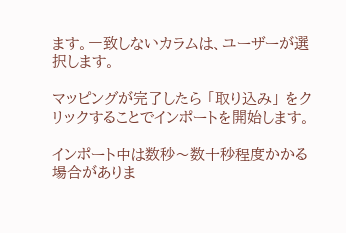ます。一致しないカラムは、ユーザーが選択します。

マッピングが完了したら 「取り込み」 をクリックすることでインポートを開始します。

インポート中は数秒〜数十秒程度かかる場合がありま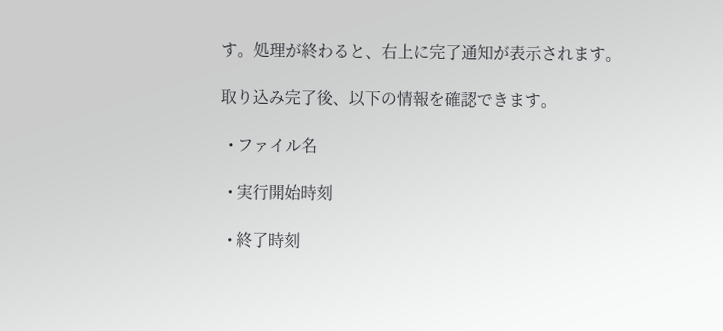す。処理が終わると、右上に完了通知が表示されます。

取り込み完了後、以下の情報を確認できます。

  • ファイル名

  • 実行開始時刻

  • 終了時刻